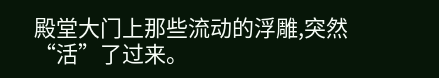殿堂大门上那些流动的浮雕,突然“活”了过来。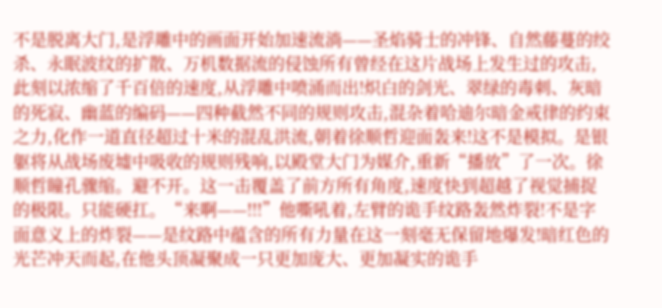不是脱离大门,是浮雕中的画面开始加速流淌——圣焰骑士的冲锋、自然藤蔓的绞杀、永眠波纹的扩散、万机数据流的侵蚀所有曾经在这片战场上发生过的攻击,此刻以浓缩了千百倍的速度,从浮雕中喷涌而出!炽白的剑光、翠绿的毒刺、灰暗的死寂、幽蓝的编码——四种截然不同的规则攻击,混杂着哈迪尔暗金戒律的约束之力,化作一道直径超过十米的混乱洪流,朝着徐顺哲迎面轰来!这不是模拟。是银躯将从战场废墟中吸收的规则残响,以殿堂大门为媒介,重新“播放”了一次。徐顺哲瞳孔骤缩。避不开。这一击覆盖了前方所有角度,速度快到超越了视觉捕捉的极限。只能硬扛。“来啊——!!!”他嘶吼着,左臂的诡手纹路轰然炸裂!不是字面意义上的炸裂——是纹路中蕴含的所有力量在这一刻毫无保留地爆发!暗红色的光芒冲天而起,在他头顶凝聚成一只更加庞大、更加凝实的诡手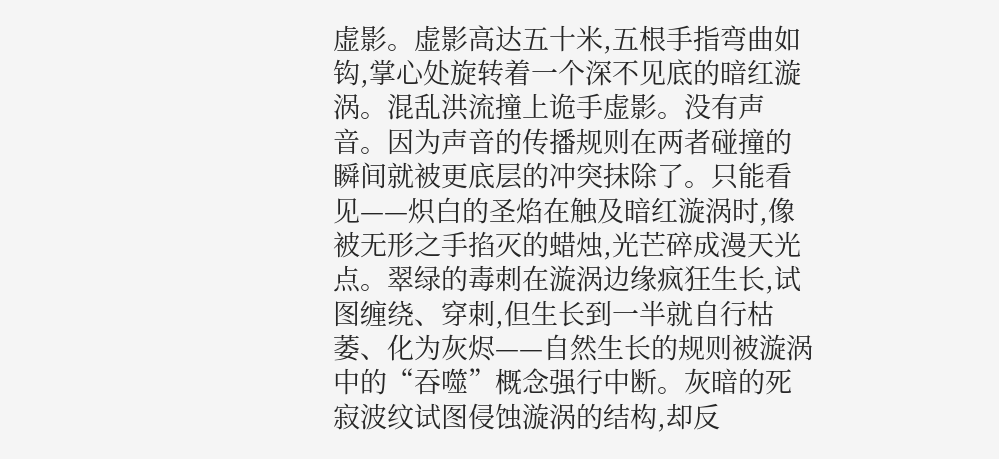虚影。虚影高达五十米,五根手指弯曲如钩,掌心处旋转着一个深不见底的暗红漩涡。混乱洪流撞上诡手虚影。没有声音。因为声音的传播规则在两者碰撞的瞬间就被更底层的冲突抹除了。只能看见——炽白的圣焰在触及暗红漩涡时,像被无形之手掐灭的蜡烛,光芒碎成漫天光点。翠绿的毒刺在漩涡边缘疯狂生长,试图缠绕、穿刺,但生长到一半就自行枯萎、化为灰烬——自然生长的规则被漩涡中的“吞噬”概念强行中断。灰暗的死寂波纹试图侵蚀漩涡的结构,却反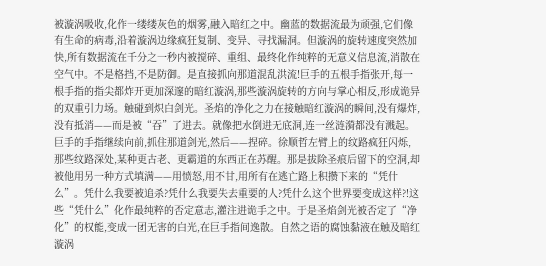被漩涡吸收,化作一缕缕灰色的烟雾,融入暗红之中。幽蓝的数据流最为顽强,它们像有生命的病毒,沿着漩涡边缘疯狂复制、变异、寻找漏洞。但漩涡的旋转速度突然加快,所有数据流在千分之一秒内被搅碎、重组、最终化作纯粹的无意义信息流,消散在空气中。不是格挡,不是防御。是直接抓向那道混乱洪流!巨手的五根手指张开,每一根手指的指尖都炸开更加深邃的暗红漩涡,那些漩涡旋转的方向与掌心相反,形成诡异的双重引力场。触碰到炽白剑光。圣焰的净化之力在接触暗红漩涡的瞬间,没有爆炸,没有抵消——而是被“吞”了进去。就像把水倒进无底洞,连一丝涟漪都没有溅起。巨手的手指继续向前,抓住那道剑光,然后——捏碎。徐顺哲左臂上的纹路疯狂闪烁,那些纹路深处,某种更古老、更霸道的东西正在苏醒。那是拔除圣痕后留下的空洞,却被他用另一种方式填满——用愤怒,用不甘,用所有在逃亡路上积攒下来的“凭什么”。凭什么我要被追杀?凭什么我要失去重要的人?凭什么这个世界要变成这样?!这些“凭什么”化作最纯粹的否定意志,灌注进诡手之中。于是圣焰剑光被否定了“净化”的权能,变成一团无害的白光,在巨手指间逸散。自然之语的腐蚀黏液在触及暗红漩涡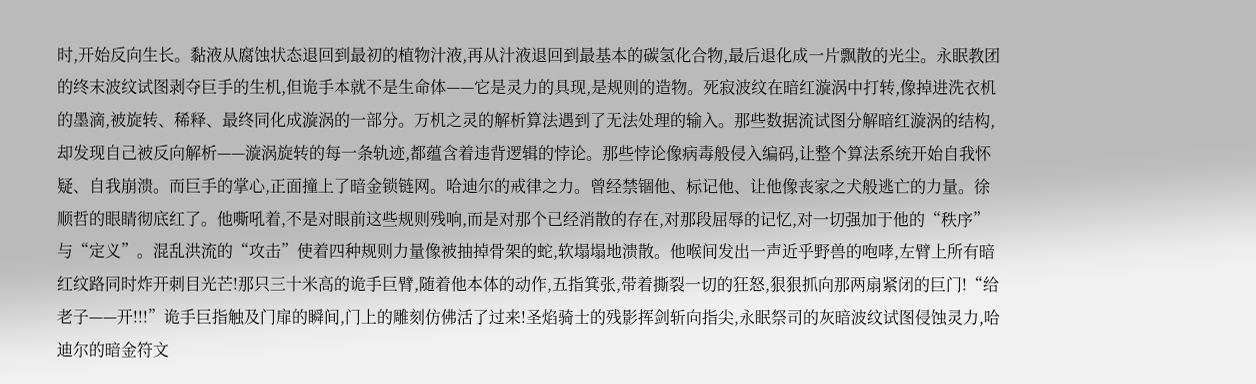时,开始反向生长。黏液从腐蚀状态退回到最初的植物汁液,再从汁液退回到最基本的碳氢化合物,最后退化成一片飘散的光尘。永眠教团的终末波纹试图剥夺巨手的生机,但诡手本就不是生命体——它是灵力的具现,是规则的造物。死寂波纹在暗红漩涡中打转,像掉进洗衣机的墨滴,被旋转、稀释、最终同化成漩涡的一部分。万机之灵的解析算法遇到了无法处理的输入。那些数据流试图分解暗红漩涡的结构,却发现自己被反向解析——漩涡旋转的每一条轨迹,都蕴含着违背逻辑的悖论。那些悖论像病毒般侵入编码,让整个算法系统开始自我怀疑、自我崩溃。而巨手的掌心,正面撞上了暗金锁链网。哈迪尔的戒律之力。曾经禁锢他、标记他、让他像丧家之犬般逃亡的力量。徐顺哲的眼睛彻底红了。他嘶吼着,不是对眼前这些规则残响,而是对那个已经消散的存在,对那段屈辱的记忆,对一切强加于他的“秩序”与“定义”。混乱洪流的“攻击”使着四种规则力量像被抽掉骨架的蛇,软塌塌地溃散。他喉间发出一声近乎野兽的咆哮,左臂上所有暗红纹路同时炸开刺目光芒!那只三十米高的诡手巨臂,随着他本体的动作,五指箕张,带着撕裂一切的狂怒,狠狠抓向那两扇紧闭的巨门!“给老子——开!!!”诡手巨指触及门扉的瞬间,门上的雕刻仿佛活了过来!圣焰骑士的残影挥剑斩向指尖,永眠祭司的灰暗波纹试图侵蚀灵力,哈迪尔的暗金符文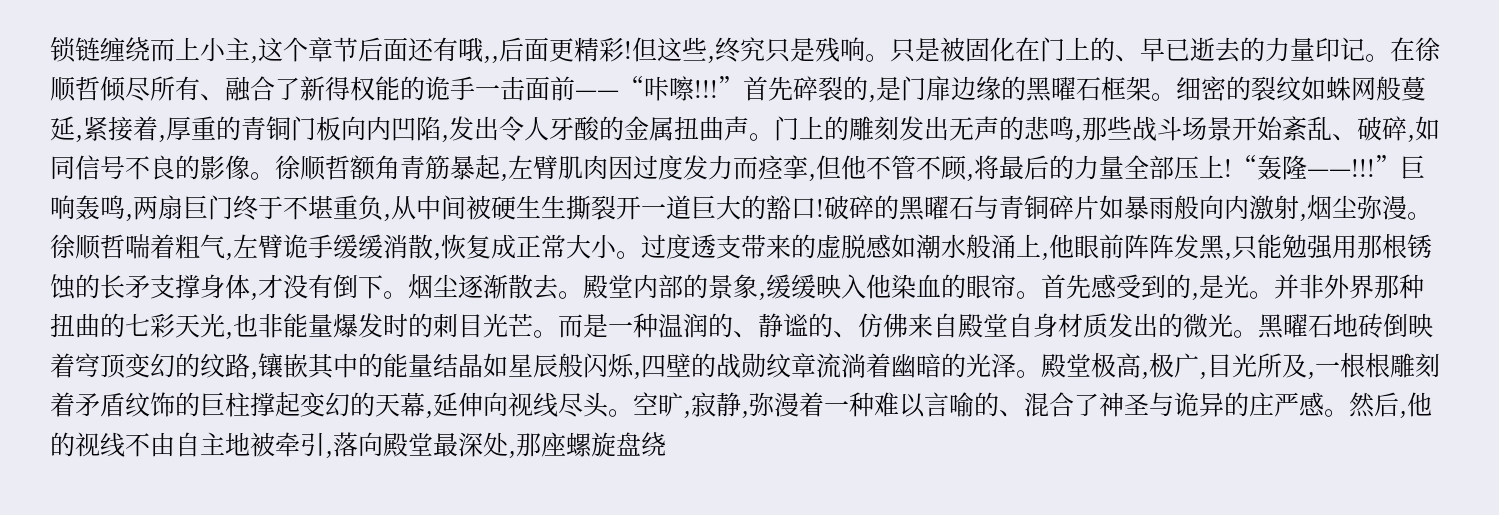锁链缠绕而上小主,这个章节后面还有哦,,后面更精彩!但这些,终究只是残响。只是被固化在门上的、早已逝去的力量印记。在徐顺哲倾尽所有、融合了新得权能的诡手一击面前——“咔嚓!!!”首先碎裂的,是门扉边缘的黑曜石框架。细密的裂纹如蛛网般蔓延,紧接着,厚重的青铜门板向内凹陷,发出令人牙酸的金属扭曲声。门上的雕刻发出无声的悲鸣,那些战斗场景开始紊乱、破碎,如同信号不良的影像。徐顺哲额角青筋暴起,左臂肌肉因过度发力而痉挛,但他不管不顾,将最后的力量全部压上!“轰隆——!!!”巨响轰鸣,两扇巨门终于不堪重负,从中间被硬生生撕裂开一道巨大的豁口!破碎的黑曜石与青铜碎片如暴雨般向内激射,烟尘弥漫。徐顺哲喘着粗气,左臂诡手缓缓消散,恢复成正常大小。过度透支带来的虚脱感如潮水般涌上,他眼前阵阵发黑,只能勉强用那根锈蚀的长矛支撑身体,才没有倒下。烟尘逐渐散去。殿堂内部的景象,缓缓映入他染血的眼帘。首先感受到的,是光。并非外界那种扭曲的七彩天光,也非能量爆发时的刺目光芒。而是一种温润的、静谧的、仿佛来自殿堂自身材质发出的微光。黑曜石地砖倒映着穹顶变幻的纹路,镶嵌其中的能量结晶如星辰般闪烁,四壁的战勋纹章流淌着幽暗的光泽。殿堂极高,极广,目光所及,一根根雕刻着矛盾纹饰的巨柱撑起变幻的天幕,延伸向视线尽头。空旷,寂静,弥漫着一种难以言喻的、混合了神圣与诡异的庄严感。然后,他的视线不由自主地被牵引,落向殿堂最深处,那座螺旋盘绕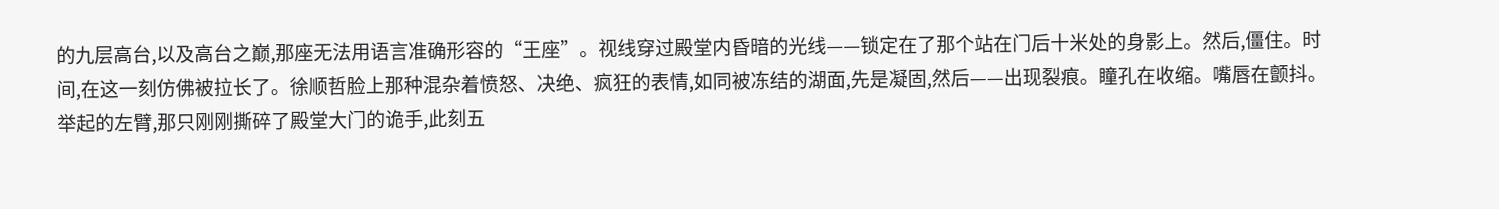的九层高台,以及高台之巅,那座无法用语言准确形容的“王座”。视线穿过殿堂内昏暗的光线——锁定在了那个站在门后十米处的身影上。然后,僵住。时间,在这一刻仿佛被拉长了。徐顺哲脸上那种混杂着愤怒、决绝、疯狂的表情,如同被冻结的湖面,先是凝固,然后——出现裂痕。瞳孔在收缩。嘴唇在颤抖。举起的左臂,那只刚刚撕碎了殿堂大门的诡手,此刻五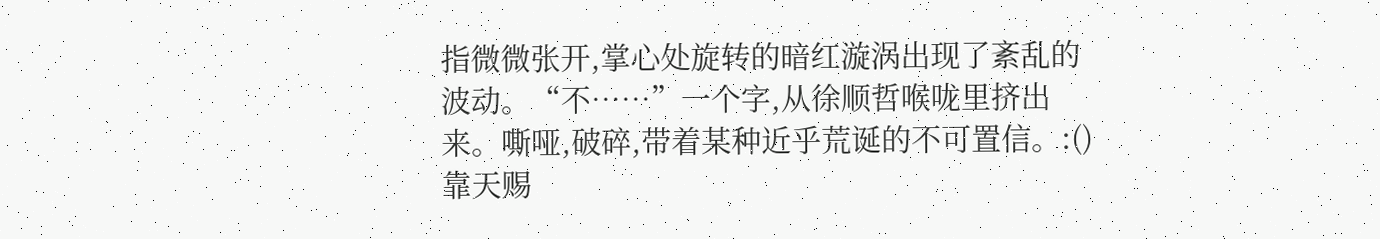指微微张开,掌心处旋转的暗红漩涡出现了紊乱的波动。“不……”一个字,从徐顺哲喉咙里挤出来。嘶哑,破碎,带着某种近乎荒诞的不可置信。:()靠天赐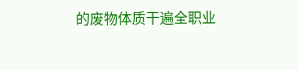的废物体质干遍全职业